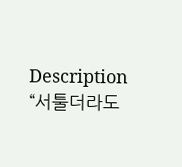Description
“서툴더라도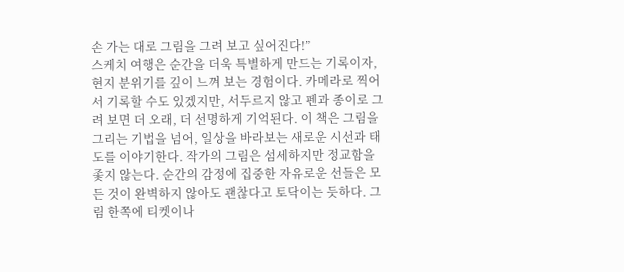손 가는 대로 그림을 그려 보고 싶어진다!”
스케치 여행은 순간을 더욱 특별하게 만드는 기록이자, 현지 분위기를 깊이 느껴 보는 경험이다. 카메라로 찍어서 기록할 수도 있겠지만, 서두르지 않고 펜과 종이로 그려 보면 더 오래, 더 선명하게 기억된다. 이 책은 그림을 그리는 기법을 넘어, 일상을 바라보는 새로운 시선과 태도를 이야기한다. 작가의 그림은 섬세하지만 정교함을 좇지 않는다. 순간의 감정에 집중한 자유로운 선들은 모든 것이 완벽하지 않아도 괜찮다고 토닥이는 듯하다. 그림 한쪽에 티켓이나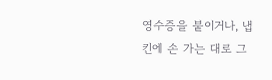영수증을 붙이거나, 냅킨에 손 가는 대로 그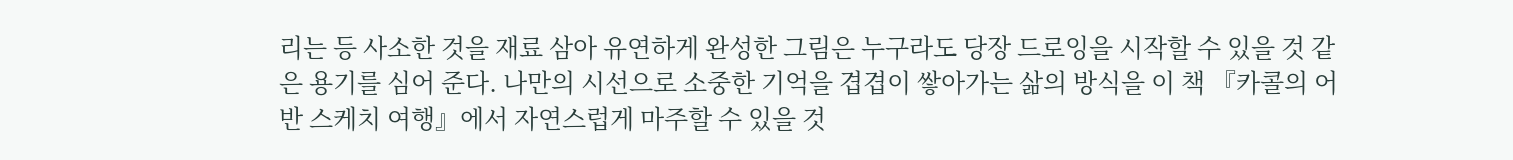리는 등 사소한 것을 재료 삼아 유연하게 완성한 그림은 누구라도 당장 드로잉을 시작할 수 있을 것 같은 용기를 심어 준다. 나만의 시선으로 소중한 기억을 겹겹이 쌓아가는 삶의 방식을 이 책 『카콜의 어반 스케치 여행』에서 자연스럽게 마주할 수 있을 것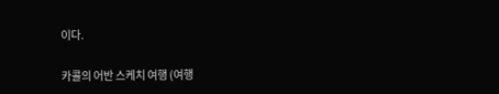이다.

카콜의 어반 스케치 여행 (여행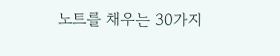노트를 채우는 30가지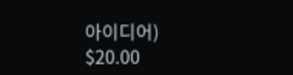아이디어)
$20.00